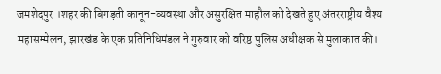जमशेदपुर ।शहर की बिगड़ती कानून-व्यवस्था और असुरक्षित माहौल को देखते हुए अंतरराष्ट्रीय वैश्य महासम्मेलन, झारखंड के एक प्रतिनिधिमंडल ने गुरुवार को वरिष्ठ पुलिस अधीक्षक से मुलाकात की।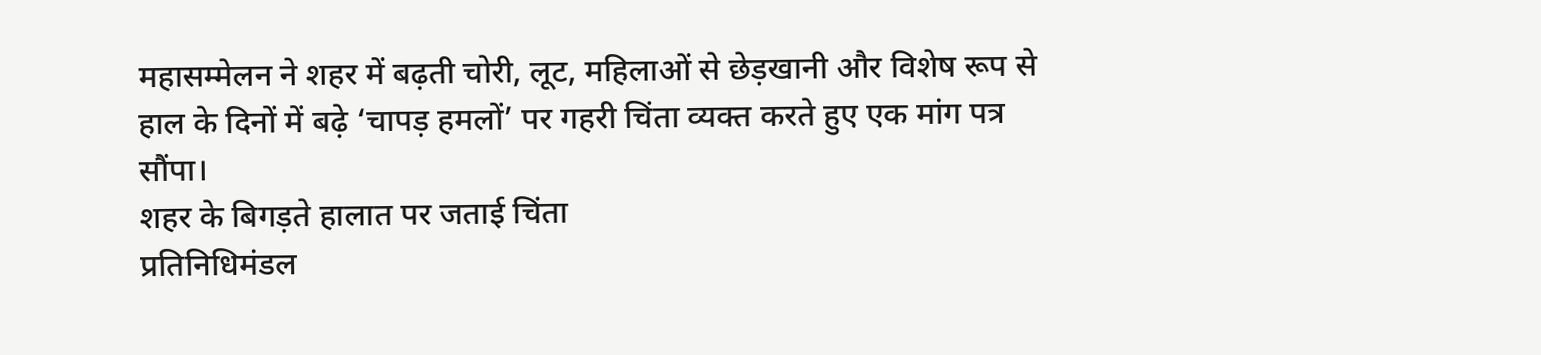महासम्मेलन ने शहर में बढ़ती चोरी, लूट, महिलाओं से छेड़खानी और विशेष रूप से हाल के दिनों में बढ़े ‘चापड़ हमलों’ पर गहरी चिंता व्यक्त करते हुए एक मांग पत्र सौंपा।
शहर के बिगड़ते हालात पर जताई चिंता
प्रतिनिधिमंडल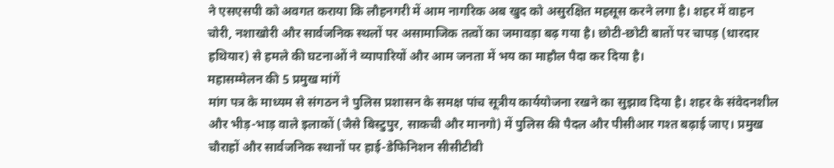ने एसएसपी को अवगत कराया कि लौहनगरी में आम नागरिक अब खुद को असुरक्षित महसूस करने लगा है। शहर में वाहन चोरी, नशाखोरी और सार्वजनिक स्थलों पर असामाजिक तत्वों का जमावड़ा बढ़ गया है। छोटी-छोटी बातों पर चापड़ (धारदार हथियार) से हमले की घटनाओं ने व्यापारियों और आम जनता में भय का माहौल पैदा कर दिया है।
महासम्मेलन की 5 प्रमुख मांगें
मांग पत्र के माध्यम से संगठन ने पुलिस प्रशासन के समक्ष पांच सूत्रीय कार्ययोजना रखने का सुझाव दिया है। शहर के संवेदनशील और भीड़-भाड़ वाले इलाकों (जैसे बिस्टुपुर, साकची और मानगो) में पुलिस की पैदल और पीसीआर गश्त बढ़ाई जाए। प्रमुख चौराहों और सार्वजनिक स्थानों पर हाई-डेफिनिशन सीसीटीवी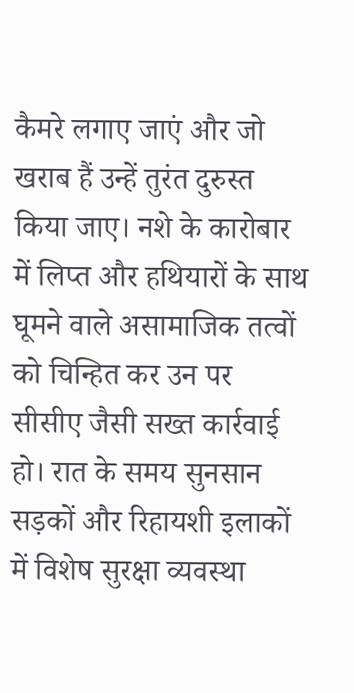कैमरे लगाए जाएं और जो खराब हैं उन्हें तुरंत दुरुस्त किया जाए। नशे के कारोबार में लिप्त और हथियारों के साथ घूमने वाले असामाजिक तत्वों को चिन्हित कर उन पर सीसीए जैसी सख्त कार्रवाई हो। रात के समय सुनसान सड़कों और रिहायशी इलाकों में विशेष सुरक्षा व्यवस्था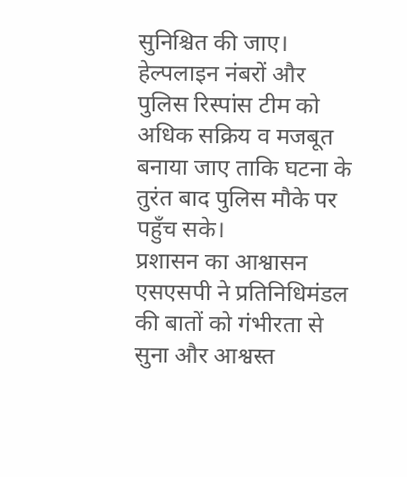सुनिश्चित की जाए। हेल्पलाइन नंबरों और पुलिस रिस्पांस टीम को अधिक सक्रिय व मजबूत बनाया जाए ताकि घटना के तुरंत बाद पुलिस मौके पर पहुँच सके।
प्रशासन का आश्वासन
एसएसपी ने प्रतिनिधिमंडल की बातों को गंभीरता से सुना और आश्वस्त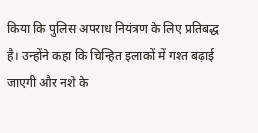किया कि पुलिस अपराध नियंत्रण के लिए प्रतिबद्ध है। उन्होंने कहा कि चिन्हित इलाकों में गश्त बढ़ाई जाएगी और नशे के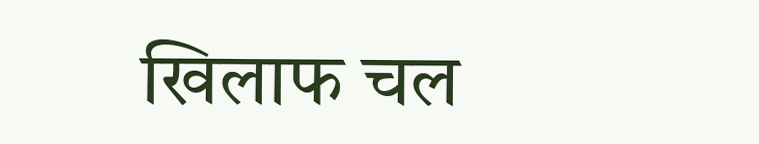खिलाफ चल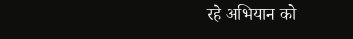रहे अभियान को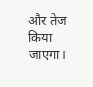और तेज किया जाएगा।